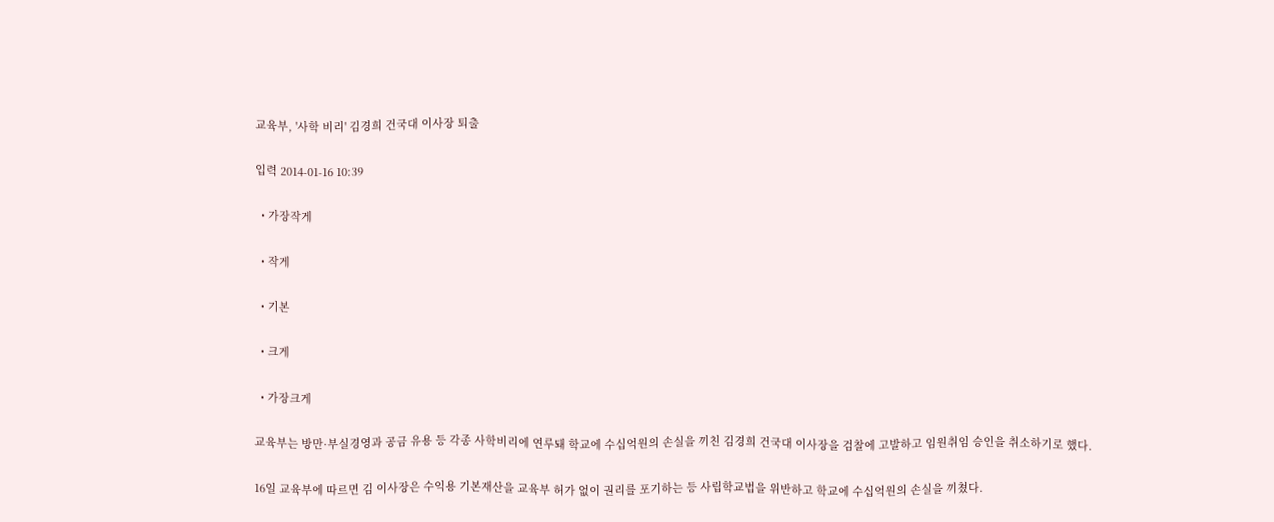교육부, '사학 비리' 김경희 건국대 이사장 퇴출

입력 2014-01-16 10:39

  • 가장작게

  • 작게

  • 기본

  • 크게

  • 가장크게

교육부는 방만·부실경영과 공금 유용 등 각종 사학비리에 연루돼 학교에 수십억원의 손실을 끼친 김경희 건국대 이사장을 검찰에 고발하고 임원취임 승인을 취소하기로 했다.

16일 교육부에 따르면 김 이사장은 수익용 기본재산을 교육부 허가 없이 권리를 포기하는 등 사립학교법을 위반하고 학교에 수십억원의 손실을 끼쳤다.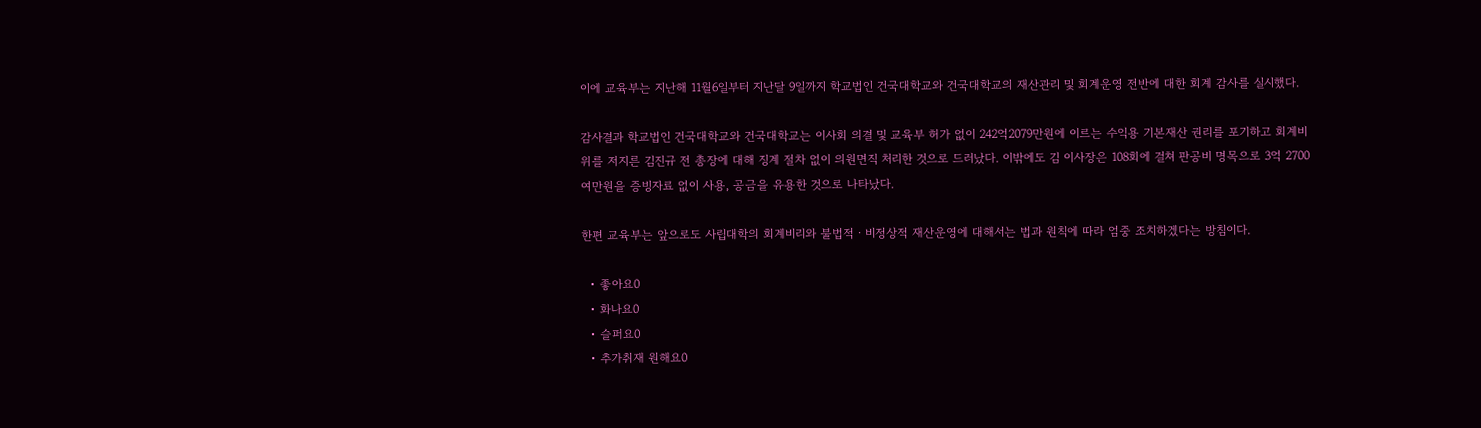이에 교육부는 지난해 11월6일부터 지난달 9일까지 학교법인 건국대학교와 건국대학교의 재산관리 및 회계운영 전반에 대한 회계 감사를 실시했다.

감사결과 학교법인 건국대학교와 건국대학교는 이사회 의결 및 교육부 허가 없이 242억2079만원에 이르는 수익용 기본재산 권리를 포기하고 회계비위를 저지른 김진규 전 총장에 대해 징계 절차 없이 의원면직 처리한 것으로 드러났다. 이밖에도 김 이사장은 108회에 걸쳐 판공비 명목으로 3억 2700여만원을 증빙자료 없이 사용, 공금을 유용한 것으로 나타났다.

한편 교육부는 앞으로도 사립대학의 회계비리와 불법적ㆍ비정상적 재산운영에 대해서는 법과 원칙에 따라 엄중 조치하겠다는 방침이다.

  • 좋아요0
  • 화나요0
  • 슬퍼요0
  • 추가취재 원해요0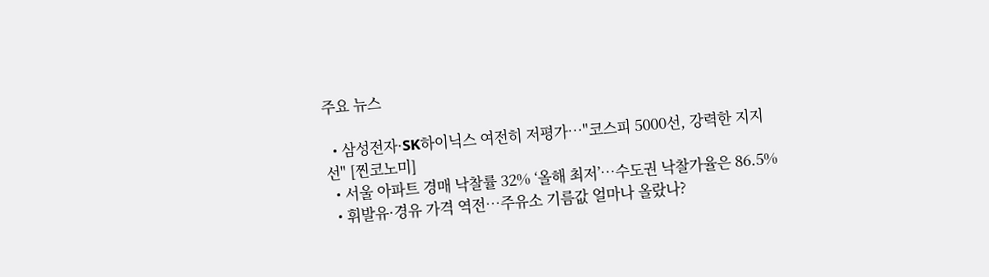주요 뉴스

  • 삼성전자·SK하이닉스 여전히 저평가…"코스피 5000선, 강력한 지지선" [찐코노미]
  • 서울 아파트 경매 낙찰률 32% ‘올해 최저’⋯수도권 낙찰가율은 86.5%
  • 휘발유·경유 가격 역전…주유소 기름값 얼마나 올랐나?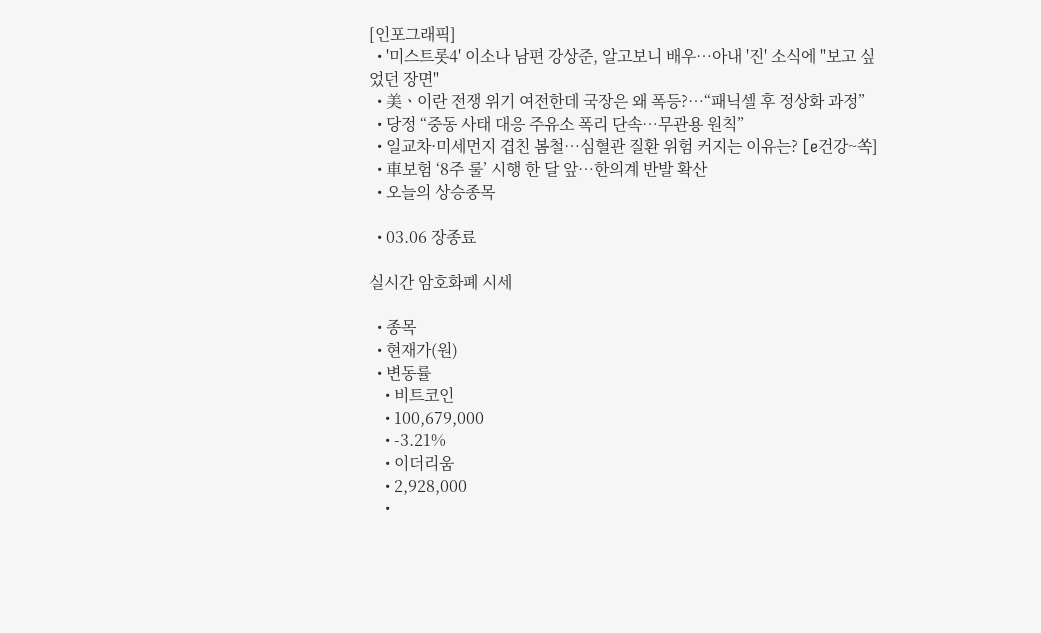[인포그래픽]
  • '미스트롯4' 이소나 남편 강상준, 알고보니 배우⋯아내 '진' 소식에 "보고 싶었던 장면"
  • 美ㆍ이란 전쟁 위기 여전한데 국장은 왜 폭등?⋯“패닉셀 후 정상화 과정”
  • 당정 “중동 사태 대응 주유소 폭리 단속…무관용 원칙”
  • 일교차·미세먼지 겹친 봄철…심혈관 질환 위험 커지는 이유는? [e건강~쏙]
  • 車보험 ‘8주 룰’ 시행 한 달 앞…한의계 반발 확산
  • 오늘의 상승종목

  • 03.06 장종료

실시간 암호화폐 시세

  • 종목
  • 현재가(원)
  • 변동률
    • 비트코인
    • 100,679,000
    • -3.21%
    • 이더리움
    • 2,928,000
    •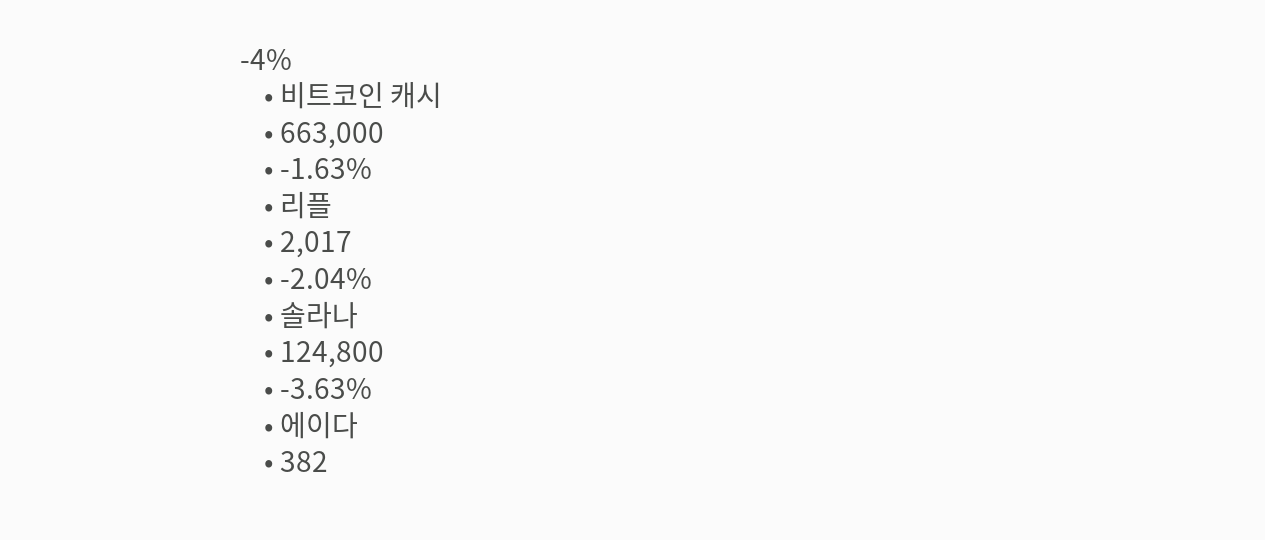-4%
    • 비트코인 캐시
    • 663,000
    • -1.63%
    • 리플
    • 2,017
    • -2.04%
    • 솔라나
    • 124,800
    • -3.63%
    • 에이다
    • 382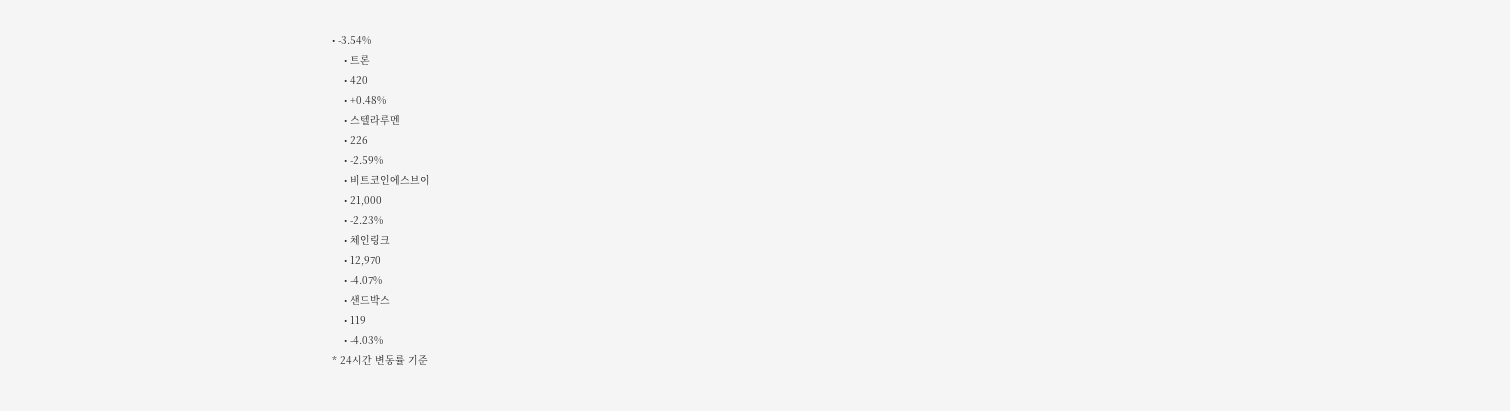• -3.54%
    • 트론
    • 420
    • +0.48%
    • 스텔라루멘
    • 226
    • -2.59%
    • 비트코인에스브이
    • 21,000
    • -2.23%
    • 체인링크
    • 12,970
    • -4.07%
    • 샌드박스
    • 119
    • -4.03%
* 24시간 변동률 기준